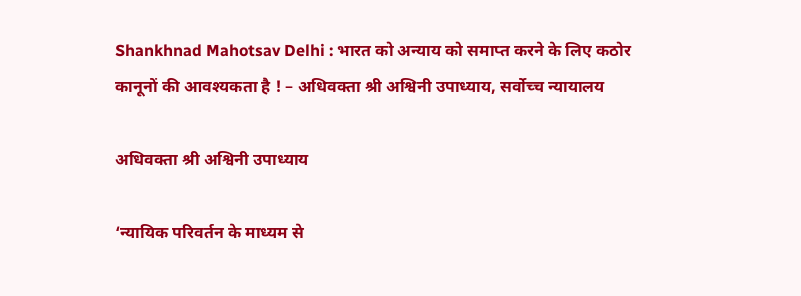Shankhnad Mahotsav Delhi : भारत को अन्याय को समाप्त करने के लिए कठोर कानूनों की आवश्यकता है ! – अधिवक्ता श्री अश्विनी उपाध्याय, सर्वोच्च न्यायालय

अधिवक्ता श्री अश्विनी उपाध्याय

‘न्यायिक परिवर्तन के माध्यम से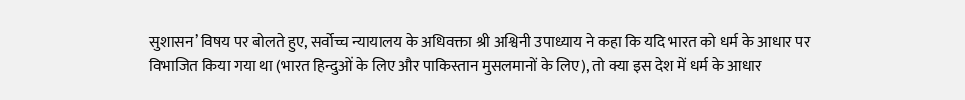सुशासन’ विषय पर बोलते हुए, सर्वोच्च न्यायालय के अधिवक्ता श्री अश्विनी उपाध्याय ने कहा कि यदि भारत को धर्म के आधार पर विभाजित किया गया था (भारत हिन्दुओं के लिए और पाकिस्तान मुसलमानों के लिए), तो क्या इस देश में धर्म के आधार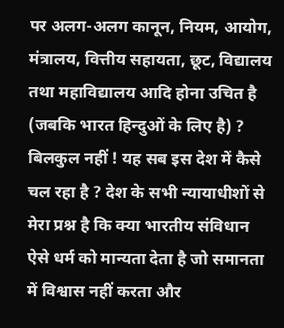पर अलग-अलग कानून, नियम, आयोग, मंत्रालय, वित्तीय सहायता, छूट, विद्यालय तथा महाविद्यालय आदि होना उचित है (जबकि भारत हिन्दुओं के लिए है) ? बिलकुल नहीं ! यह सब इस देश में कैसे चल रहा है ? देश के सभी न्यायाधीशों से मेरा प्रश्न है कि क्या भारतीय संविधान ऐसे धर्म को मान्यता देता है जो समानता में विश्वास नहीं करता और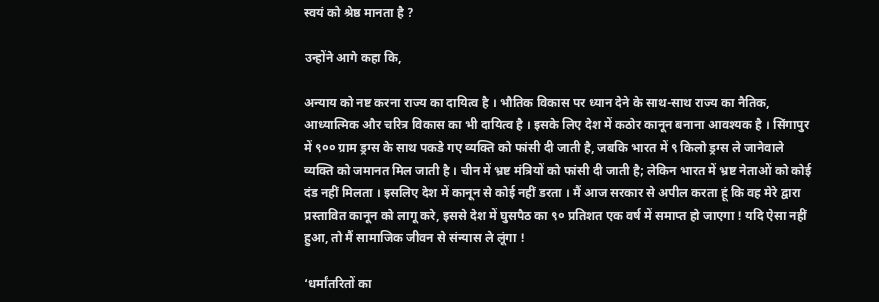स्वयं को श्रेष्ठ मानता है ?

उन्होंने आगे कहा कि,

अन्याय को नष्ट करना राज्य का दायित्व है । भौतिक विकास पर ध्यान देने के साथ-साथ राज्य का नैतिक, आध्यात्मिक और चरित्र विकास का भी दायित्व है । इसके लिए देश में कठोर कानून बनाना आवश्यक है । सिंगापुर में ९०० ग्राम ड्रग्स के साथ पकडे गए व्यक्ति को फांसी दी जाती है, जबकि भारत में ९ किलो ड्रग्स ले जानेवाले व्यक्ति को जमानत मिल जाती है । चीन में भ्रष्ट मंत्रियों को फांसी दी जाती है; लेकिन भारत में भ्रष्ट नेताओं को कोई दंड नहीं मिलता । इसलिए देश में कानून से कोई नहीं डरता । मैं आज सरकार से अपील करता हूं कि वह मेरे द्वारा प्रस्तावित कानून को लागू करे, इससे देश में घुसपैठ का ९० प्रतिशत एक वर्ष में समाप्त हो जाएगा ! यदि ऐसा नहीं हुआ, तो मैं सामाजिक जीवन से संन्यास ले लूंगा !

‘धर्मांतरितों का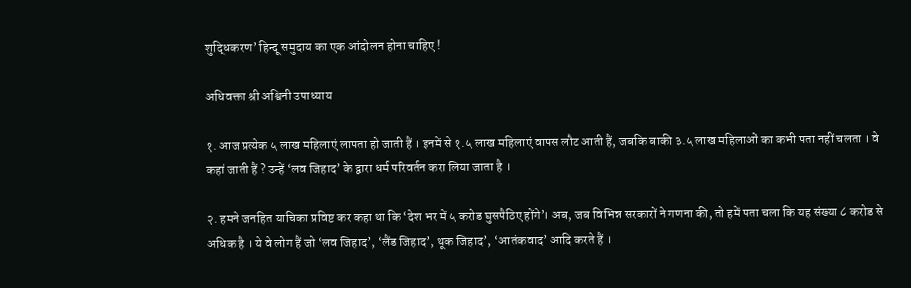शुद्धिकरण’ हिन्दू समुदाय का एक आंदोलन होना चाहिए !

अधिवक्ता श्री अश्विनी उपाध्याय

१. आज प्रत्येक ५ लाख महिलाएं लापता हो जाती हैं । इनमें से १.५ लाख महिलाएं वापस लौट आती हैं, जबकि बाकी ३.५ लाख महिलाओं का कभी पता नहीं चलता । वे कहां जाती हैं ? उन्हें ‘लव जिहाद’ के द्वारा धर्म परिवर्तन करा लिया जाता है ।

२. हमने जनहित याचिका प्रविष्ट कर कहा था कि ‘देश भर में ५ करोड घुसपैठिए होंगे’। अब, जब विभिन्न सरकारों ने गणना की, तो हमें पता चला कि यह संख्या ८ करोड से अधिक है । ये वे लोग हैं जो ‘लव जिहाद’, ‘लैंड जिहाद’, थूक जिहाद’, ‘आतंकवाद’ आदि करते हैं ।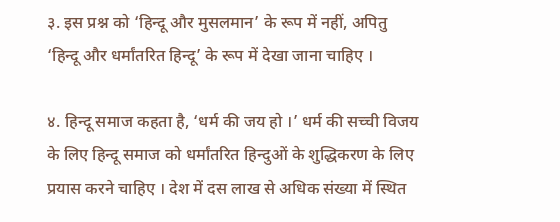३. इस प्रश्न को ‘हिन्दू और मुसलमान’ के रूप में नहीं, अपितु ‘हिन्दू और धर्मांतरित हिन्दू’ के रूप में देखा जाना चाहिए ।

४. हिन्दू समाज कहता है, ‘धर्म की जय हो ।’ धर्म की सच्ची विजय के लिए हिन्दू समाज को धर्मांतरित हिन्दुओं के शुद्धिकरण के लिए प्रयास करने चाहिए । देश में दस लाख से अधिक संख्या में स्थित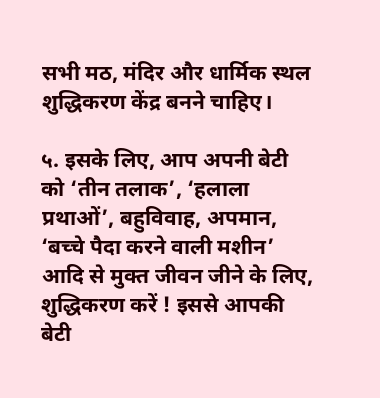सभी मठ, मंदिर और धार्मिक स्थल शुद्धिकरण केंद्र बनने चाहिए।

५. इसके लिए, आप अपनी बेटी को ‘तीन तलाक’, ‘हलाला प्रथाओं’, बहुविवाह, अपमान, ‘बच्चे पैदा करने वाली मशीन’ आदि से मुक्त जीवन जीने के लिए, शुद्धिकरण करें ! इससे आपकी बेटी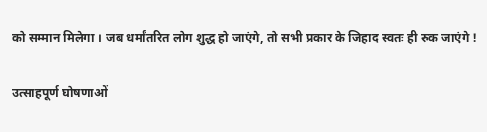को सम्मान मिलेगा । जब धर्मांतरित लोग शुद्ध हो जाएंगे, तो सभी प्रकार के जिहाद स्वतः ही रुक जाएंगे !

उत्साहपूर्ण घोषणाओं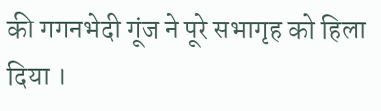की गगनभेदी गूंज ने पूरे सभागृह को हिला दिया ।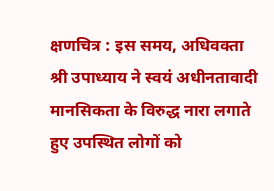क्षणचित्र : इस समय, अधिवक्ता श्री उपाध्याय ने स्वयं अधीनतावादी मानसिकता के विरुद्ध नारा लगाते हुए उपस्थित लोगों को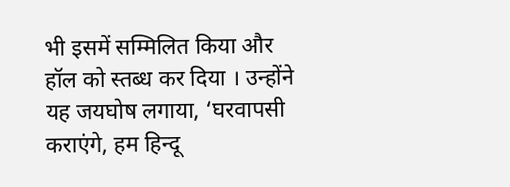भी इसमें सम्मिलित किया और हॉल को स्तब्ध कर दिया । उन्होंने यह जयघोष लगाया, ‘घरवापसी कराएंगे, हम हिन्दू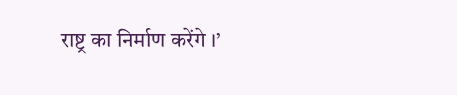राष्ट्र का निर्माण करेंगे ।’